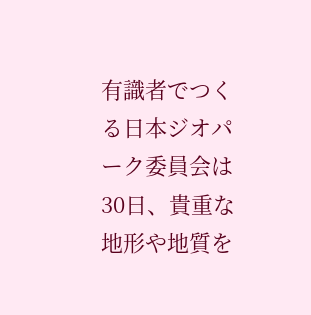有識者でつくる日本ジオパーク委員会は30日、貴重な地形や地質を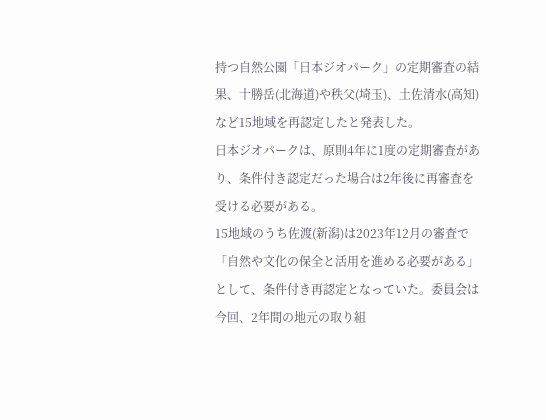持つ自然公園「日本ジオパーク」の定期審査の結果、十勝岳(北海道)や秩父(埼玉)、土佐清水(高知)など15地域を再認定したと発表した。
日本ジオパークは、原則4年に1度の定期審査があり、条件付き認定だった場合は2年後に再審査を受ける必要がある。
15地域のうち佐渡(新潟)は2023年12月の審査で「自然や文化の保全と活用を進める必要がある」として、条件付き再認定となっていた。委員会は今回、2年間の地元の取り組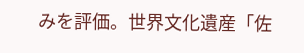みを評価。世界文化遺産「佐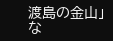渡島の金山」な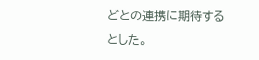どとの連携に期待するとした。